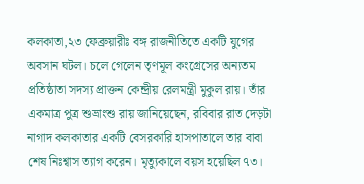কলকাতা,২৩ ফেব্রুয়ারীঃ বঙ্গ রাজনীতিতে একটি যুগের অবসান ঘটল। চলে গেলেন তৃণমূল কংগ্রেসের অন্যতম প্রতিষ্ঠাতা সদস্য প্রাক্তন কেন্দ্রীয় রেলমন্ত্রী মুকুল রায়। তাঁর একমাত্র পুত্র শুভ্রাংশু রায় জানিয়েছেন, রবিবার রাত দেড়টা নাগাদ কলকাতার একটি বেসরকারি হাসপাতালে তার বাবা শেষ নিঃশ্বাস ত্যাগ করেন। মৃত্যুকালে বয়স হয়েছিল ৭৩।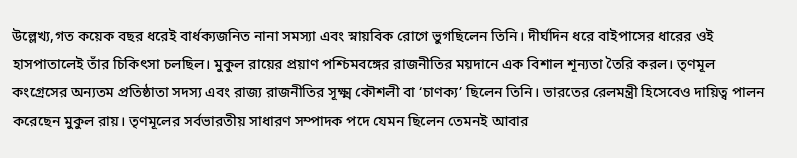উল্লেখ্য,গত কয়েক বছর ধরেই বার্ধক্যজনিত নানা সমস্যা এবং স্নায়বিক রোগে ভুগছিলেন তিনি। দীর্ঘদিন ধরে বাইপাসের ধারের ওই হাসপাতালেই তাঁর চিকিৎসা চলছিল। মুকুল রায়ের প্রয়াণ পশ্চিমবঙ্গের রাজনীতির ময়দানে এক বিশাল শূন্যতা তৈরি করল। তৃণমূল কংগ্রেসের অন্যতম প্রতিষ্ঠাতা সদস্য এবং রাজ্য রাজনীতির সূক্ষ্ম কৌশলী বা ‘চাণক্য’ ছিলেন তিনি। ভারতের রেলমন্ত্রী হিসেবেও দায়িত্ব পালন করেছেন মুকুল রায়। তৃণমূলের সর্বভারতীয় সাধারণ সম্পাদক পদে যেমন ছিলেন তেমনই আবার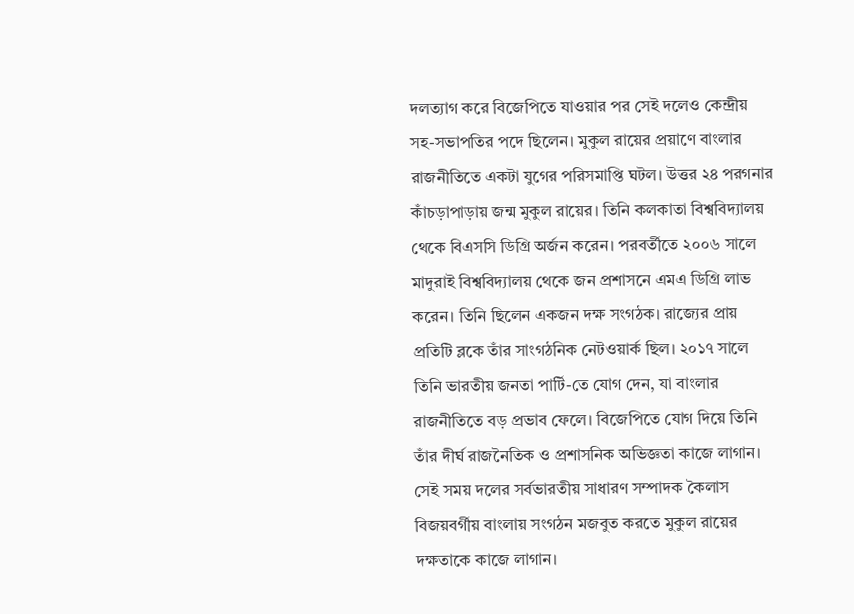দলত্যাগ করে বিজেপিতে যাওয়ার পর সেই দলেও কেন্দ্রীয় সহ-সভাপতির পদে ছিলেন। মুকুল রায়ের প্রয়াণে বাংলার রাজনীতিতে একটা যুগের পরিসমাপ্তি ঘটল। উত্তর ২৪ পরগনার কাঁচড়াপাড়ায় জন্ম মুকুল রায়ের। তিনি কলকাতা বিশ্ববিদ্যালয় থেকে বিএসসি ডিগ্রি অর্জন করেন। পরবর্তীতে ২০০৬ সালে মাদুরাই বিশ্ববিদ্যালয় থেকে জন প্রশাসনে এমএ ডিগ্রি লাভ করেন। তিনি ছিলেন একজন দক্ষ সংগঠক। রাজ্যের প্রায় প্রতিটি ব্লকে তাঁর সাংগঠনিক নেটওয়ার্ক ছিল। ২০১৭ সালে তিনি ভারতীয় জনতা পার্টি-তে যোগ দেন, যা বাংলার রাজনীতিতে বড় প্রভাব ফেলে। বিজেপিতে যোগ দিয়ে তিনি তাঁর দীর্ঘ রাজনৈতিক ও প্রশাসনিক অভিজ্ঞতা কাজে লাগান। সেই সময় দলের সর্বভারতীয় সাধারণ সম্পাদক কৈলাস বিজয়বর্গীয় বাংলায় সংগঠন মজবুত করতে মুকুল রায়ের দক্ষতাকে কাজে লাগান।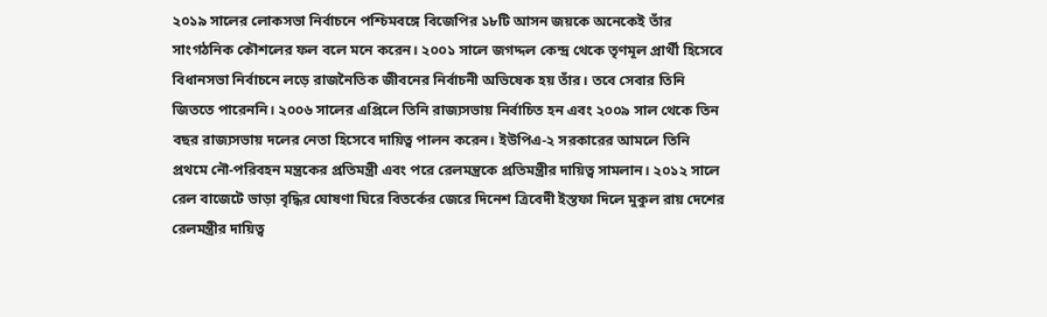২০১৯ সালের লোকসভা নির্বাচনে পশ্চিমবঙ্গে বিজেপির ১৮টি আসন জয়কে অনেকেই তাঁর সাংগঠনিক কৌশলের ফল বলে মনে করেন। ২০০১ সালে জগদ্দল কেন্দ্র থেকে তৃণমূল প্রার্থী হিসেবে বিধানসভা নির্বাচনে লড়ে রাজনৈতিক জীবনের নির্বাচনী অভিষেক হয় তাঁর। তবে সেবার তিনি জিততে পারেননি। ২০০৬ সালের এপ্রিলে তিনি রাজ্যসভায় নির্বাচিত হন এবং ২০০৯ সাল থেকে তিন বছর রাজ্যসভায় দলের নেতা হিসেবে দায়িত্ব পালন করেন। ইউপিএ-২ সরকারের আমলে তিনি প্রথমে নৌ-পরিবহন মন্ত্রকের প্রতিমন্ত্রী এবং পরে রেলমন্ত্রকে প্রতিমন্ত্রীর দায়িত্ব সামলান। ২০১২ সালে রেল বাজেটে ভাড়া বৃদ্ধির ঘোষণা ঘিরে বিতর্কের জেরে দিনেশ ত্রিবেদী ইস্তফা দিলে মুকুল রায় দেশের রেলমন্ত্রীর দায়িত্ব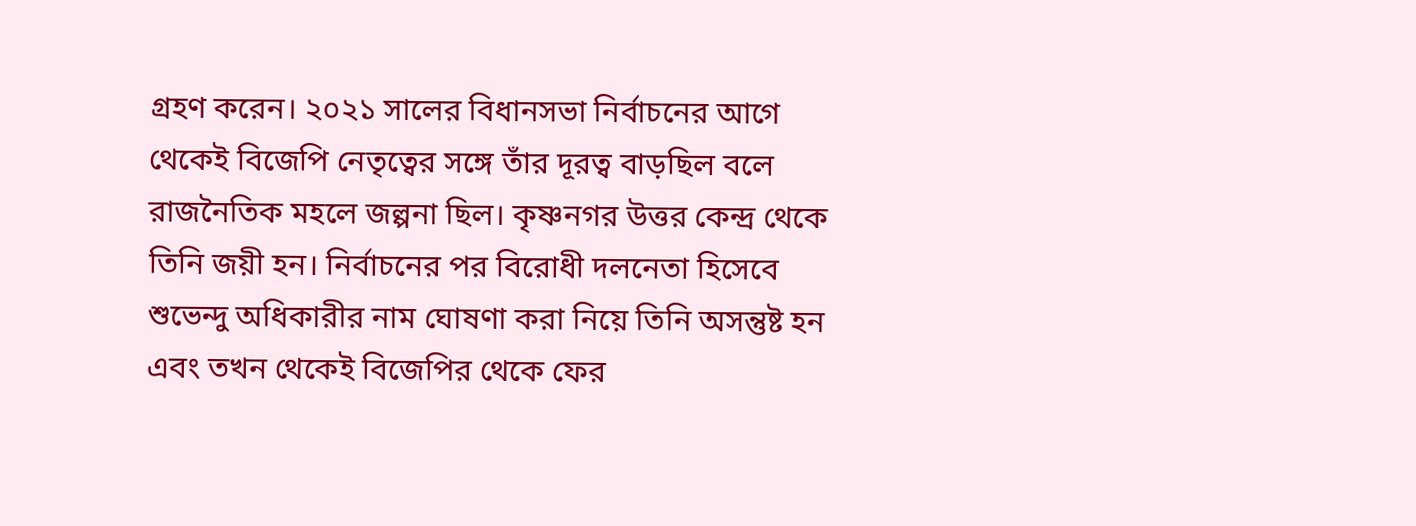গ্রহণ করেন। ২০২১ সালের বিধানসভা নির্বাচনের আগে থেকেই বিজেপি নেতৃত্বের সঙ্গে তাঁর দূরত্ব বাড়ছিল বলে রাজনৈতিক মহলে জল্পনা ছিল। কৃষ্ণনগর উত্তর কেন্দ্র থেকে তিনি জয়ী হন। নির্বাচনের পর বিরোধী দলনেতা হিসেবে শুভেন্দু অধিকারীর নাম ঘোষণা করা নিয়ে তিনি অসন্তুষ্ট হন এবং তখন থেকেই বিজেপির থেকে ফের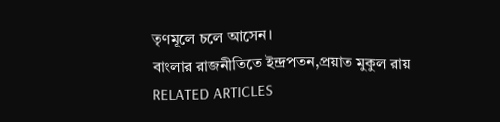তৃণমূলে চলে আসেন।
বাংলার রাজনীতিতে ইন্দ্রপতন,প্রয়াত মুকুল রায়
RELATED ARTICLES